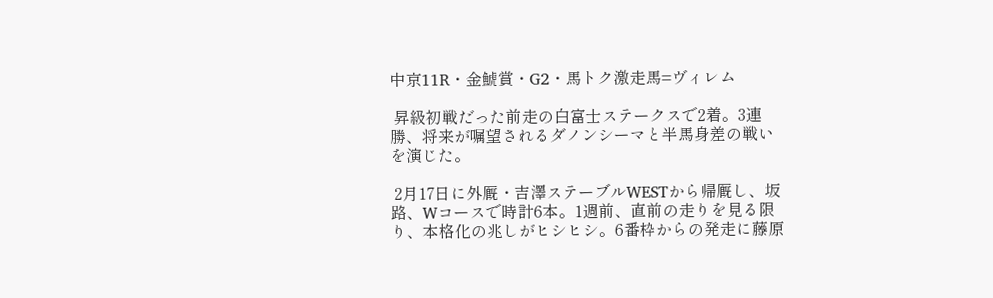中京11R・金鯱賞・G2・馬トク激走馬=ヴィレム

 昇級初戦だった前走の白富士ステークスで2着。3連勝、将来が嘱望されるダノンシーマと半馬身差の戦いを演じた。

 2月17日に外厩・吉澤ステーブルWESTから帰厩し、坂路、Wコースで時計6本。1週前、直前の走りを見る限り、本格化の兆しがヒシヒシ。6番枠からの発走に藤原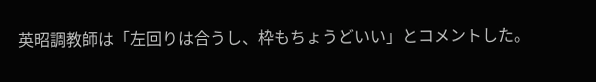英昭調教師は「左回りは合うし、枠もちょうどいい」とコメントした。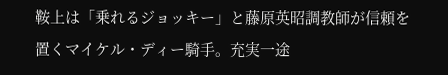鞍上は「乗れるジョッキー」と藤原英昭調教師が信頼を置くマイケル・ディー騎手。充実一途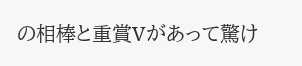の相棒と重賞Vがあって驚け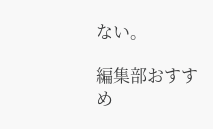ない。

編集部おすすめ